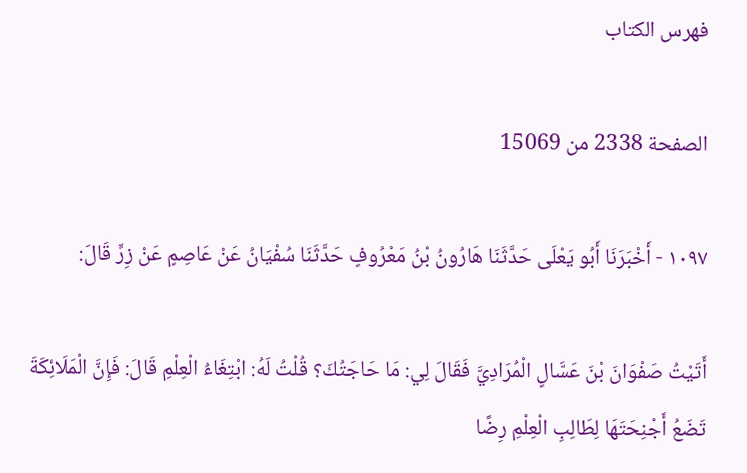فهرس الكتاب

الصفحة 2338 من 15069

١٠٩٧ - أَخْبَرَنَا أَبُو يَعْلَى حَدَّثَنَا هَارُونُ بْنُ مَعْرُوفٍ حَدَّثَنَا سُفْيَانُ عَنْ عَاصِمٍ عَنْ زِرٍّ قَالَ:

أَتَيْتُ صَفْوَانَ بْنَ عَسَّالٍ الْمُرَادِيَّ فَقَالَ لِي: مَا حَاجَتُكَ؟ قُلْتُ لَهُ: ابْتِغَاءُ الْعِلْمِ قَالَ: فَإِنَّ الْمَلَائِكَةَ تَضَعُ أَجْنِحَتَهَا لِطَالِبِ الْعِلْمِ رِضًا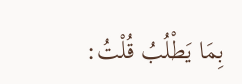بِمَا يَطْلُبُ قُلْتُ: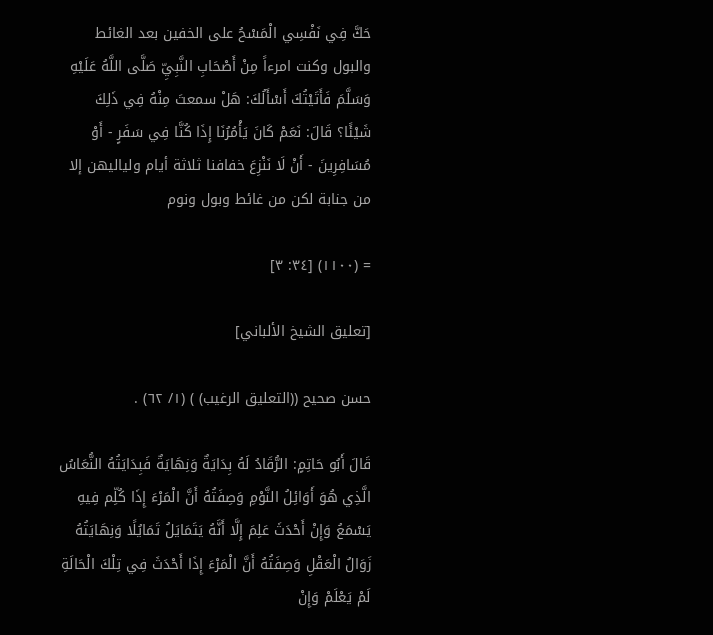حَكَّ فِي نَفْسِي الْمَسْحُ على الخفين بعد الغائط والبول وكنت امرءاً مِنْ أَصْحَابِ النَّبِيِّ صَلَّى اللَّهُ عَلَيْهِ وَسَلَّمَ فَأَتَيْتُكَ أَسْأَلُكَ: هَلْ سمعتَ مِنْهُ فِي ذَلِكَ شَيْئًا؟ قَالَ: نَعَمْ كَانَ يَأْمُرُنَا إِذَا كُنَّا فِي سَفَرٍ - أَوْ مُسَافِرِينَ - أَنْ لَا نَنْزِعَ خفافنا ثلاثة أيام ولياليهن إلا من جنابة لكن من غائط وبول ونوم

= (١١٠٠) [٣٤: ٣]

[تعليق الشيخ الألباني]

حسن صحيح ((التعليق الرغيب) ) (١/ ٦٢) .

قَالَ أَبُو حَاتِمٍ: الرُّقَادُ لَهُ بِدَايَةٌ وَنِهَايَةٌ فَبِدَايَتُهُ النُّعَاسُ الَّذِي هُوَ أَوَائِلُ النَّوْمِ وَصِفَتُهُ أَنَّ الْمَرْءَ إِذَا كُلِّم فِيهِ يَسْمَعُ وَإِنْ أَحْدَثَ عَلِمَ إِلَّا أَنَّهُ يَتَمَايَلُ تَمَايُلًا وَنِهَايَتُهُ زَوَالُ الْعَقْلِ وَصِفَتُهُ أَنَّ الْمَرْءَ إِذَا أَحْدَثَ فِي تِلْكَ الْحَالَةِ لَمْ يَعْلَمْ وَإِنْ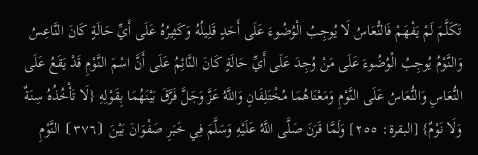تَكَلَّمَ لَمْ يَفْهَمْ فَالنُّعَاسُ لَا يُوجِبُ الْوُضُوءَ عَلَى أَحَدٍ قَلِيلُهُ وَكَثِيرُهُ عَلَى أَيِّ حَالَةٍ كَانَ النَّاعِسُ وَالنَّوْمُ يُوجِبُ الْوُضُوءَ عَلَى مَنْ وُجِدَ عَلَى أَيِّ حَالَةٍ كَانَ النَّائِمُ عَلَى أَنَّ اسْمَ النَّوْمِ قَدْ يَقَعُ عَلَى النُّعَاسِ وَالنُّعَاسُ عَلَى النَّوْمِ وَمَعْنَاهُمَا مُخْتَلِفَانِ وَاللَّهُ عَزَّ وَجَلَّ فَرَّقَ بَيْنَهُمَا بِقَوْلِهِ {لَا تَأْخُذُهُ سِنَةٌ وَلَا نَوْمٌ} [البقرة: ٢٥٥] وَلَمَّا قَرَنَ صَلَّى اللَّهُ عَلَيْهِ وَسَلَّمَ فِي خَبَرِ صَفْوَانَ بَيْنَ ⦗٣٧٦⦘ النَّوْمِ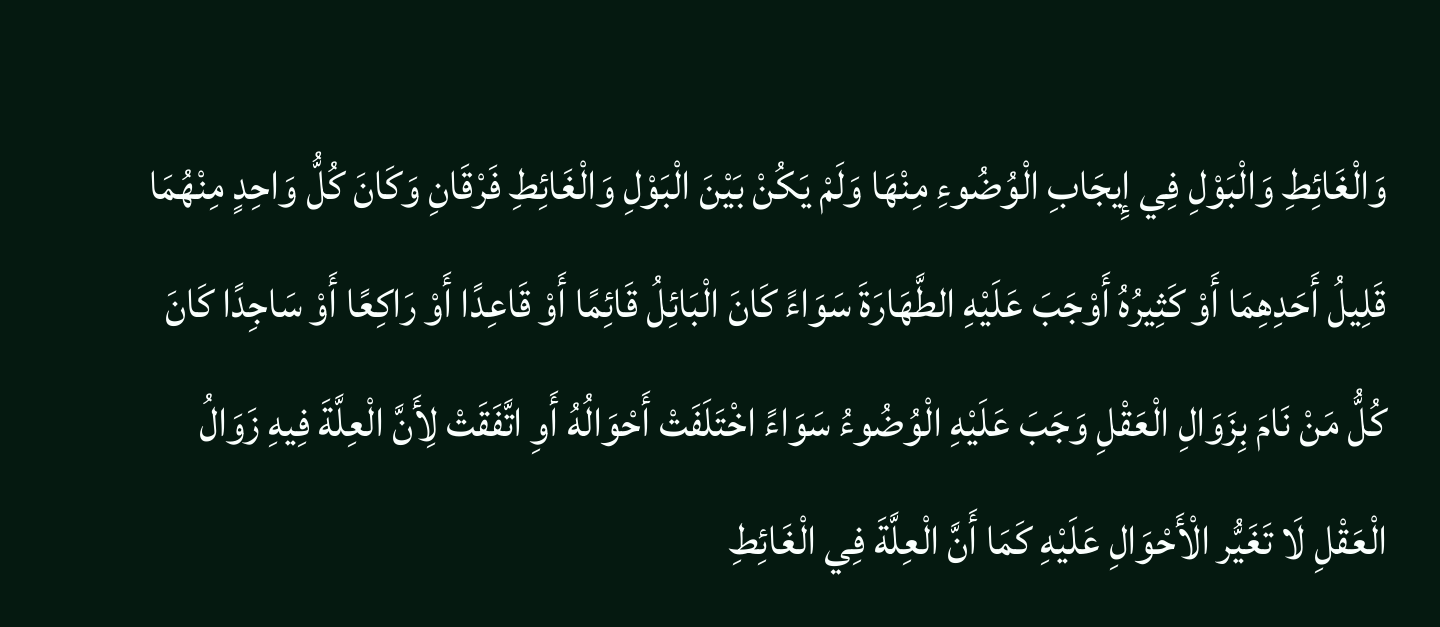وَالْغَائِطِ وَالْبَوْلِ فِي إِيجَابِ الْوُضُوءِ مِنْهَا وَلَمْ يَكُنْ بَيْنَ الْبَوْلِ وَالْغَائِطِ فَرْقَانِ وَكَانَ كُلُّ وَاحِدٍ مِنْهُمَا قَلِيلُ أَحَدِهِمَا أَوْ كَثِيرُهُ أَوْجَبَ عَلَيْهِ الطَّهَارَةَ سَوَاءً كَانَ الْبَائِلُ قَائِمًا أَوْ قَاعِدًا أَوْ رَاكِعًا أَوْ سَاجِدًا كَانَ كُلُّ مَنْ نَامَ بِزَوَالِ الْعَقْلِ وَجَبَ عَلَيْهِ الْوُضُوءُ سَوَاءً اخْتَلَفَتْ أَحْوَالُهُ أَوِ اتَّفَقَتْ لِأَنَّ الْعِلَّةَ فِيهِ زَوَالُ الْعَقْلِ لَا تَغَيُّر الْأَحْوَالِ عَلَيْهِ كَمَا أَنَّ الْعِلَّةَ فِي الْغَائِطِ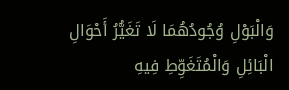وَالْبَوْلِ وُجُودُهُمَا لَا تَغَيُّرُ أَحْوَالِ الْبَائِلِ وَالْمُتَغَوِّطِ فِيهِ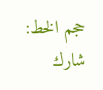حجم الخط:
شارك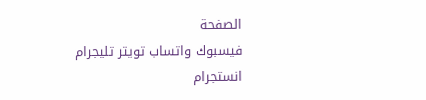الصفحة
فيسبوك واتساب تويتر تليجرام انستجرام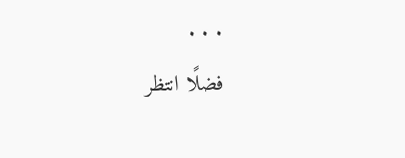. . .
فضلًا انتظر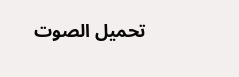تحميل الصوت